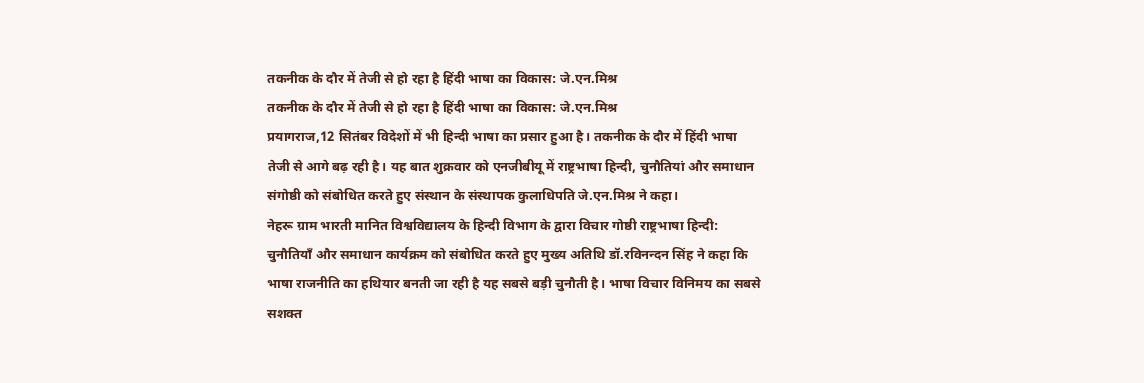तकनीक के दौर में तेजी से हो रहा है हिंदी भाषा का विकास: जे.एन.मिश्र
तकनीक के दौर में तेजी से हो रहा है हिंदी भाषा का विकास: जे.एन.मिश्र
प्रयागराज,12 सितंबर विदेशों में भी हिन्दी भाषा का प्रसार हुआ है। तकनीक के दौर में हिंदी भाषा तेजी से आगे बढ़ रही है। यह बात शुक्रवार को एनजीबीयू में राष्ट्रभाषा हिन्दी, चुनौतियां और समाधान संगोष्ठी को संबोधित करते हुए संस्थान के संस्थापक कुलाधिपति जे.एन.मिश्र ने कहा।
नेहरू ग्राम भारती मानित विश्वविद्यालय के हिन्दी विभाग के द्वारा विचार गोष्ठी राष्ट्रभाषा हिन्दी: चुनौतियॉं और समाधान कार्यक्रम को संबोधित करते हुए मुख्य अतिथि डॉ.रविनन्दन सिंह ने कहा कि भाषा राजनीति का हथियार बनती जा रही है यह सबसे बड़ी चुनौती है। भाषा विचार विनिमय का सबसे सशक्त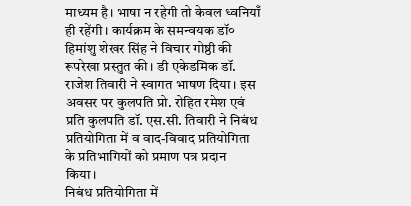माध्यम है। भाषा न रहेगी तो केवल ध्वनियाँ ही रहेंगी। कार्यक्रम के समन्वयक डॉ० हिमांशु शेखर सिंह ने विचार गोष्ठी की रूपरेखा प्रस्तुत की। डी एकेडमिक डॉ. राजेश तिवारी ने स्वागत भाषण दिया। इस अवसर पर कुलपति प्रो. रोहित रमेश एवं प्रति कुलपति डॉ. एस.सी. तिवारी ने निबंध प्रतियोगिता में व वाद-विवाद प्रतियोगिता के प्रतिभागियों को प्रमाण पत्र प्रदान किया।
निबंध प्रतियोगिता में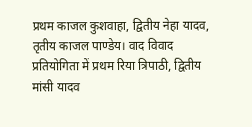प्रथम काजल कुशवाहा, द्वितीय नेहा यादव, तृतीय काजल पाण्डेय। वाद विवाद प्रतियोगिता में प्रथम रिया त्रिपाठी, द्वितीय मांसी यादव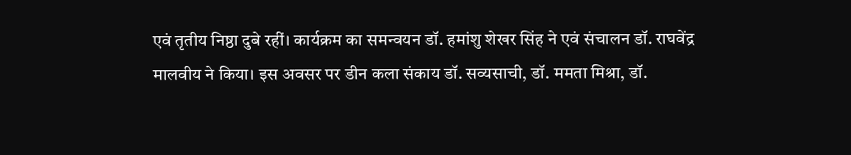एवं तृतीय निष्ठा दुबे रहीं। कार्यक्रम का समन्वयन डॉ. हमांशु शेखर सिंह ने एवं संचालन डॉ. राघवेंद्र मालवीय ने किया। इस अवसर पर डीन कला संकाय डॉ. सव्यसाची, डॉ. ममता मिश्रा, डॉ.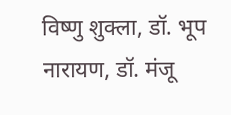विष्णु शुक्ला, डॉ. भूप नारायण, डॉ. मंजू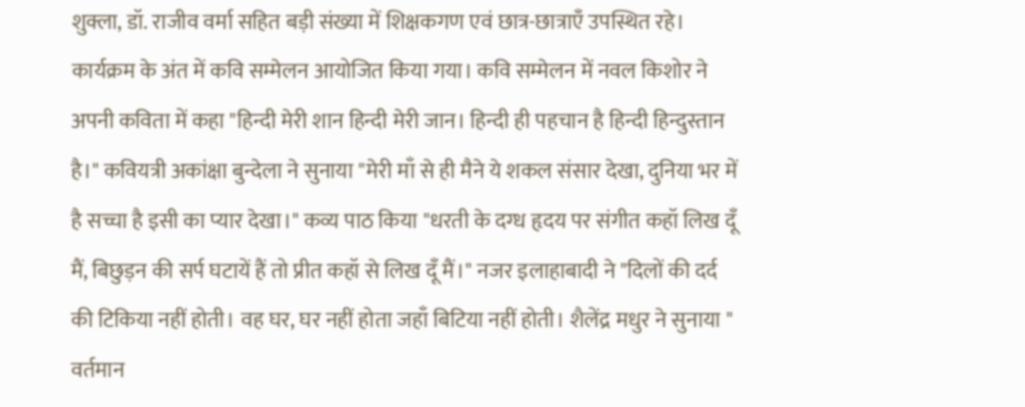शुक्ला, डॉ. राजीव वर्मा सहित बड़ी संख्या में शिक्षकगण एवं छात्र-छात्राएँ उपस्थित रहे।
कार्यक्रम के अंत में कवि सम्मेलन आयोजित किया गया। कवि सम्मेलन में नवल किशोर ने अपनी कविता में कहा "हिन्दी मेरी शान हिन्दी मेरी जान। हिन्दी ही पहचान है हिन्दी हिन्दुस्तान है।" कवियत्री अकांक्षा बुन्देला ने सुनाया "मेरी माँ से ही मैने ये शकल संसार देखा, दुनिया भर में है सच्चा है इसी का प्यार देखा।" कव्य पाठ किया "धरती के दग्ध हृदय पर संगीत कहॉ लिख दूँ मैं, बिछुड़न की सर्प घटायें हैं तो प्रीत कहॉ से लिख दूँ मैं।" नजर इलाहाबादी ने "दिलों की दर्द की टिकिया नहीं होती। वह घर, घर नहीं होता जहाँ बिटिया नहीं होती। शैलेंद्र मधुर ने सुनाया " वर्तमान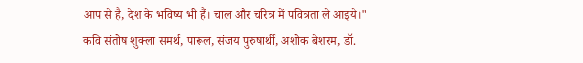आप से है, देश के भविष्य भी हैं। चाल और चरित्र में पवित्रता ले आइये।"
कवि संतोष शुक्ला समर्थ, पारूल, संजय पुरुषार्थी, अशोक बेशरम, डॉ.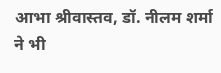आभा श्रीवास्तव, डॉ. नीलम शर्मा ने भी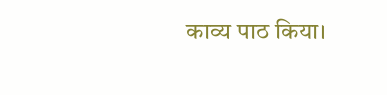काव्य पाठ किया।